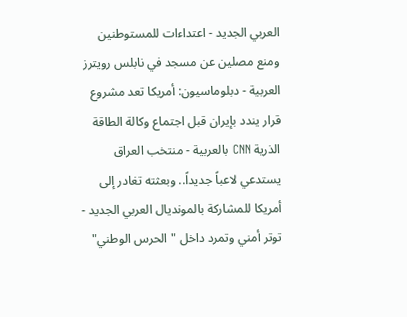العربي الجديد - اعتداءات للمستوطنين ومنع مصلين عن مسجد في نابلس رويترز العربية - دبلوماسيون: أمريكا تعد مشروع قرار يندد بإيران قبل اجتماع وكالة الطاقة الذرية CNN بالعربية - منتخب العراق يستدعي لاعباً جديداً.. وبعثته تغادر إلى أمريكا للمشاركة بالمونديال العربي الجديد - توتر أمني وتمرد داخل "الحرس الوطني"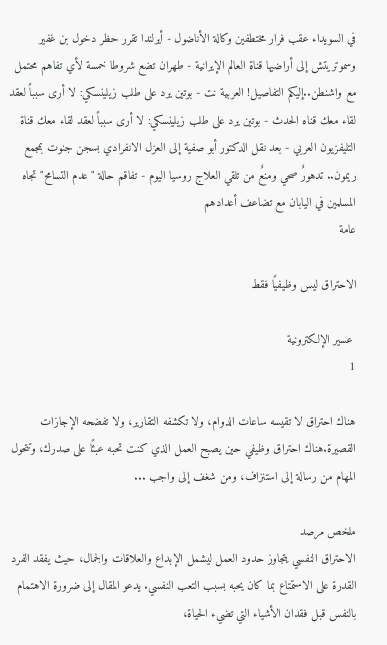في السويداء عقب فرار مختطفين وكالة الأناضول - أيرلندا تقرر حظر دخول بن غفير وسموتريتش إلى أراضيها قناة العالم الإيرانية - طهران تضع شروطا خمسة لأي تفاهم محتمل مع واشنطن..إليكم التفاصيل! العربية نت - بوتين يرد على طلب زيلينسكي: لا أرى سبباً لعقد لقاء معك قناه الحدث - بوتين يرد على طلب زيلينسكي: لا أرى سبباً لعقد لقاء معك قناة التليفزيون العربي - بعد نقل الدكتور أبو صفية إلى العزل الانفرادي بسجن جنوت بمجمع ريمون.. تدهورٌ صحي ومنعٌ من تلقي العلاج روسيا اليوم - تفاقم حالة "عدم التسامح" تجاه المسلمين في اليابان مع تضاعف أعدادهم
عامة

الاحتراق ليس وظيفيًا فقط

 عسير الإلكترونية
1

هناك احتراق لا تقيسه ساعات الدوام، ولا تكشفه التقارير، ولا تفضحه الإجازات القصيرة.هناك احتراق وظيفي حين يصبح العمل الذي كنت تحبه عبئًا على صدرك، وتتحول المهام من رسالة إلى استنزاف، ومن شغف إلى واجب ...

ملخص مرصد
الاحتراق النفسي يتجاوز حدود العمل ليشمل الإبداع والعلاقات والجمال، حيث يفقد الفرد القدرة على الاستمتاع بما كان يحبه بسبب التعب النفسي. يدعو المقال إلى ضرورة الاهتمام بالنفس قبل فقدان الأشياء التي تضيء الحياة،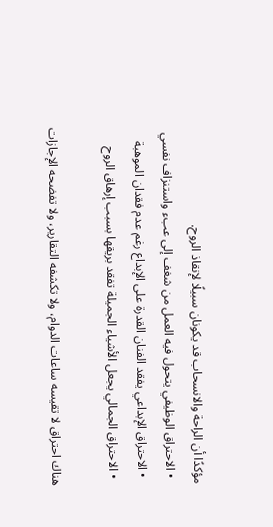مؤكدًا أن الراحة والانسحاب قد يكونان سبيلًا لإنقاذ الروح.
  • الاحتراق الوظيفي يتحول فيه العمل من شغف إلى عبء واستنزاف نفسي
  • الاحتراق الإبداعي يفقد الفنان القدرة على الإبداع رغم عدم فقدان الموهبة
  • الاحتراق الجمالي يجعل الأشياء الجميلة تفقد بريقها بسبب إرهاق الروح

هناك احتراق لا تقيسه ساعات الدوام، ولا تكشفه التقارير، ولا تفضحه الإجازات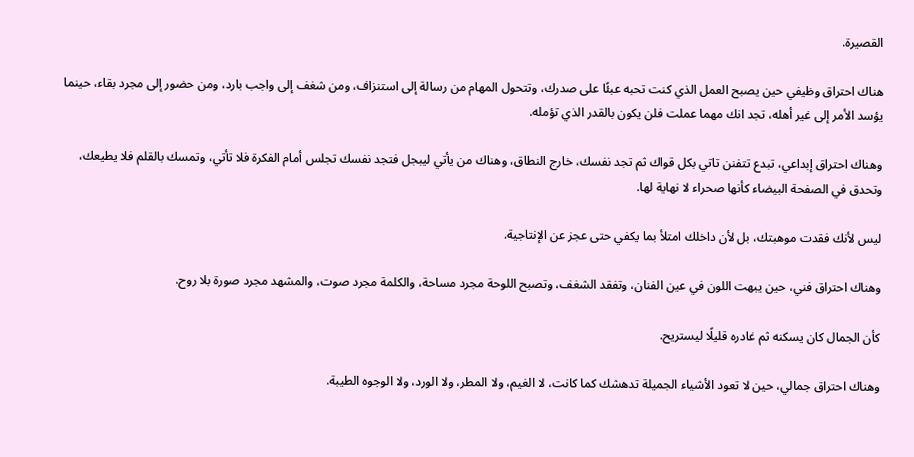القصيرة.

هناك احتراق وظيفي حين يصبح العمل الذي كنت تحبه عبئًا على صدرك، وتتحول المهام من رسالة إلى استنزاف، ومن شغف إلى واجب بارد، ومن حضور إلى مجرد بقاء، حينما يؤسد الأمر إلى غير أهله، تجد انك مهما عملت فلن يكون بالقدر الذي تؤمله.

وهناك احتراق إبداعي، تبدع تتفنن تاتي بكل قواك ثم تجد نفسك، خارج النطاق، وهناك من يأتي ليبجل فتجد نفسك تجلس أمام الفكرة فلا تأتي، وتمسك بالقلم فلا يطيعك، وتحدق في الصفحة البيضاء كأنها صحراء لا نهاية لها.

ليس لأنك فقدت موهبتك، بل لأن داخلك امتلأ بما يكفي حتى عجز عن الإنتاجية.

وهناك احتراق فني، حين يبهت اللون في عين الفنان، وتفقد الشغف، وتصبح اللوحة مجرد مساحة، والكلمة مجرد صوت، والمشهد مجرد صورة بلا روح.

كأن الجمال كان يسكنه ثم غادره قليلًا ليستريح.

وهناك احتراق جمالي، حين لا تعود الأشياء الجميلة تدهشك كما كانت، لا الغيم، ولا المطر، ولا الورد، ولا الوجوه الطيبة.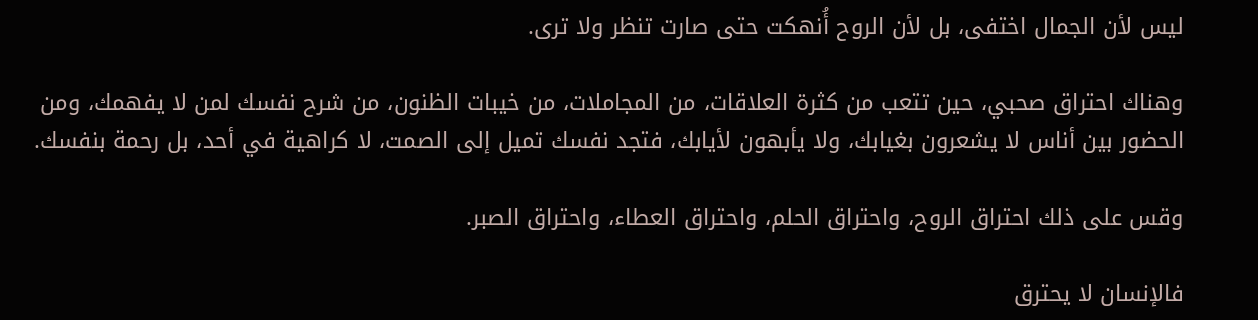ليس لأن الجمال اختفى، بل لأن الروح أُنهكت حتى صارت تنظر ولا ترى.

وهناك احتراق صحبي، حين تتعب من كثرة العلاقات، من المجاملات، من خيبات الظنون، من شرح نفسك لمن لا يفهمك، ومن الحضور بين أناس لا يشعرون بغيابك، ولا يأبهون لأيابك، فتجد نفسك تميل إلى الصمت، لا كراهية في أحد، بل رحمة بنفسك.

وقس على ذلك احتراق الروح، واحتراق الحلم، واحتراق العطاء، واحتراق الصبر.

فالإنسان لا يحترق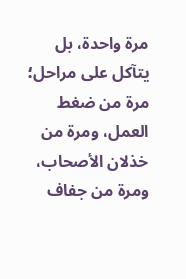مرة واحدة، بل يتآكل على مراحل؛ مرة من ضغط العمل، ومرة من خذلان الأصحاب، ومرة من جفاف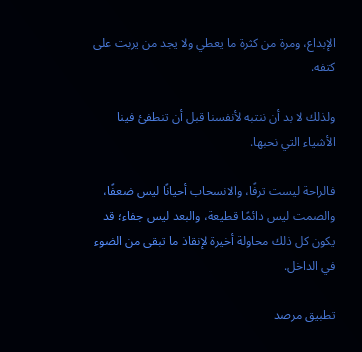الإبداع، ومرة من كثرة ما يعطي ولا يجد من يربت على كتفه.

ولذلك لا بد أن ننتبه لأنفسنا قبل أن تنطفئ فينا الأشياء التي نحبها.

فالراحة ليست ترفًا، والانسحاب أحيانًا ليس ضعفًا، والصمت ليس دائمًا قطيعة، والبعد ليس جفاء؛ قد يكون كل ذلك محاولة أخيرة لإنقاذ ما تبقى من الضوء في الداخل.

تطبيق مرصد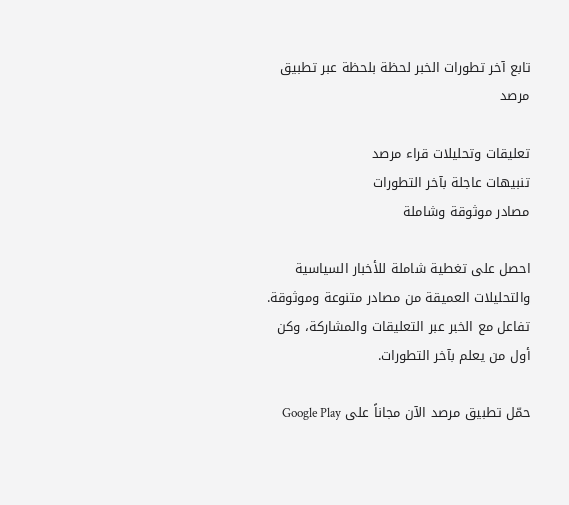تابع آخر تطورات الخبر لحظة بلحظة عبر تطبيق مرصد

تعليقات وتحليلات قراء مرصد
تنبيهات عاجلة بآخر التطورات
مصادر موثوقة وشاملة

احصل على تغطية شاملة للأخبار السياسية والتحليلات العميقة من مصادر متنوعة وموثوقة. تفاعل مع الخبر عبر التعليقات والمشاركة، وكن أول من يعلم بآخر التطورات.

حمّل تطبيق مرصد الآن مجاناً على Google Play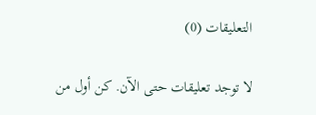التعليقات (0)

لا توجد تعليقات حتى الآن. كن أول من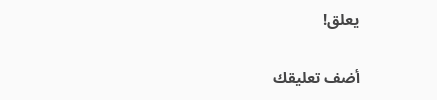يعلق!

أضف تعليقك